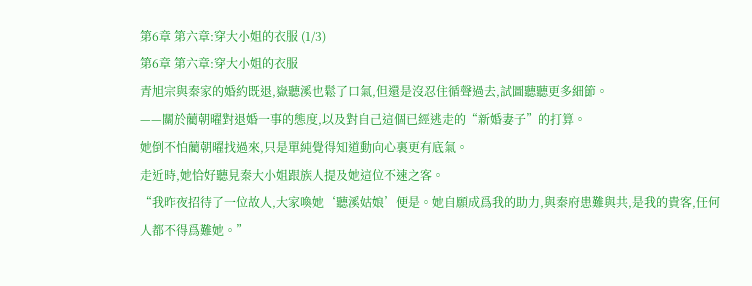第6章 第六章:穿大小姐的衣服 (1/3)
第6章 第六章:穿大小姐的衣服
青旭宗與秦家的婚約既退,嶽聽溪也鬆了口氣,但還是沒忍住循聲過去,試圖聽聽更多細節。
——關於藺朝曜對退婚一事的態度,以及對自己這個已經逃走的“新婚妻子”的打算。
她倒不怕藺朝曜找過來,只是單純覺得知道動向心裏更有底氣。
走近時,她恰好聽見秦大小姐跟族人提及她這位不速之客。
“我昨夜招待了一位故人,大家喚她‘聽溪姑娘’便是。她自願成爲我的助力,與秦府患難與共,是我的貴客,任何人都不得爲難她。”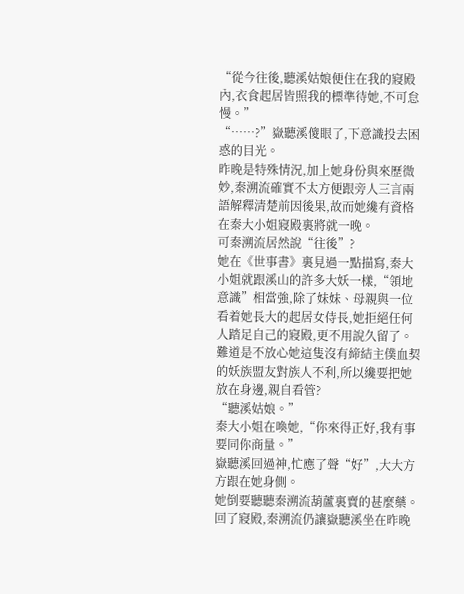“從今往後,聽溪姑娘便住在我的寢殿內,衣食起居皆照我的標準待她,不可怠慢。”
“……?”嶽聽溪傻眼了,下意識投去困惑的目光。
昨晚是特殊情況,加上她身份與來歷微妙,秦溯流確實不太方便跟旁人三言兩語解釋清楚前因後果,故而她纔有資格在秦大小姐寢殿裏將就一晚。
可秦溯流居然說“往後”?
她在《世事書》裏見過一點描寫,秦大小姐就跟溪山的許多大妖一樣,“領地意識”相當強,除了妹妹、母親與一位看着她長大的起居女侍長,她拒絕任何人踏足自己的寢殿,更不用說久留了。
難道是不放心她這隻沒有締結主僕血契的妖族盟友對族人不利,所以纔要把她放在身邊,親自看管?
“聽溪姑娘。”
秦大小姐在喚她,“你來得正好,我有事要同你商量。”
嶽聽溪回過神,忙應了聲“好”,大大方方跟在她身側。
她倒要聽聽秦溯流葫蘆裏賣的甚麼藥。
回了寢殿,秦溯流仍讓嶽聽溪坐在昨晚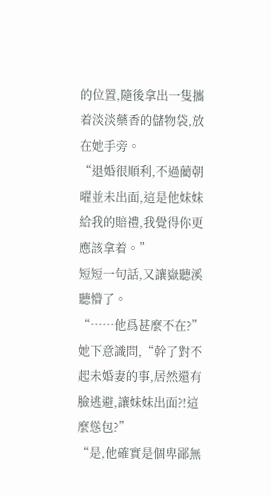的位置,隨後拿出一隻攜着淡淡藥香的儲物袋,放在她手旁。
“退婚很順利,不過藺朝曜並未出面,這是他妹妹給我的賠禮,我覺得你更應該拿着。”
短短一句話,又讓嶽聽溪聽懵了。
“……他爲甚麼不在?”她下意識問,“幹了對不起未婚妻的事,居然還有臉逃避,讓妹妹出面?!這麼慫包?”
“是,他確實是個卑鄙無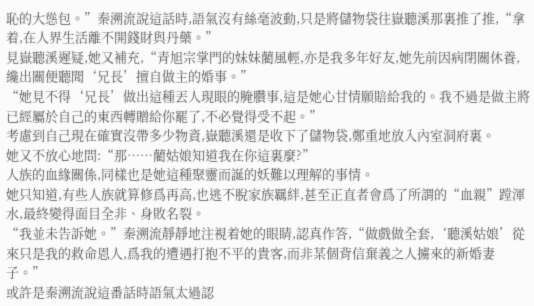恥的大慫包。”秦溯流說這話時,語氣沒有絲毫波動,只是將儲物袋往嶽聽溪那裏推了推,“拿着,在人界生活離不開錢財與丹藥。”
見嶽聽溪遲疑,她又補充,“青旭宗掌門的妹妹藺風輕,亦是我多年好友,她先前因病閉關休養,纔出關便聽聞‘兄長’擅自做主的婚事。”
“她見不得‘兄長’做出這種丟人現眼的腌臢事,這是她心甘情願賠給我的。我不過是做主將已經屬於自己的東西轉贈給你罷了,不必覺得受不起。”
考慮到自己現在確實沒帶多少物資,嶽聽溪還是收下了儲物袋,鄭重地放入內室洞府裏。
她又不放心地問:“那……藺姑娘知道我在你這裏麼?”
人族的血緣關係,同樣也是她這種聚靈而誕的妖難以理解的事情。
她只知道,有些人族就算修爲再高,也逃不脫家族羈絆,甚至正直者會爲了所謂的“血親”蹚渾水,最終變得面目全非、身敗名裂。
“我並未告訴她。”秦溯流靜靜地注視着她的眼睛,認真作答,“做戲做全套,‘聽溪姑娘’從來只是我的救命恩人,爲我的遭遇打抱不平的貴客,而非某個背信棄義之人擄來的新婚妻子。”
或許是秦溯流說這番話時語氣太過認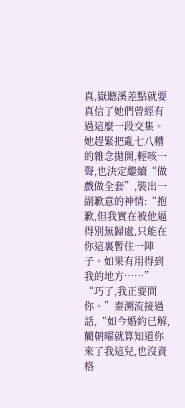真,嶽聽溪差點就要真信了她們曾經有過這麼一段交集。
她趕緊把亂七八糟的雜念拋開,輕咳一聲,也決定繼續“做戲做全套”,裝出一副歉意的神情:“抱歉,但我實在被他逼得別無歸處,只能在你這裏暫住一陣子。如果有用得到我的地方……”
“巧了,我正要問你。”秦溯流接過話,“如今婚約已解,藺朝曜就算知道你來了我這兒,也沒資格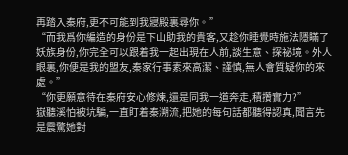再踏入秦府,更不可能到我寢殿裏尋你。”
“而我爲你編造的身份是下山助我的貴客,又趁你睡覺時施法隱瞞了妖族身份,你完全可以跟着我一起出現在人前,談生意、探祕境。外人眼裏,你便是我的盟友,秦家行事素來高潔、謹慎,無人會質疑你的來處。”
“你更願意待在秦府安心修煉,還是同我一道奔走,積攢實力?”
嶽聽溪怕被坑騙,一直盯着秦溯流,把她的每句話都聽得認真,聞言先是震驚她對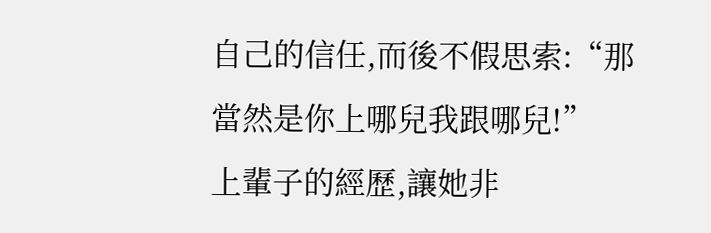自己的信任,而後不假思索:“那當然是你上哪兒我跟哪兒!”
上輩子的經歷,讓她非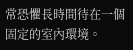常恐懼長時間待在一個固定的室內環境。